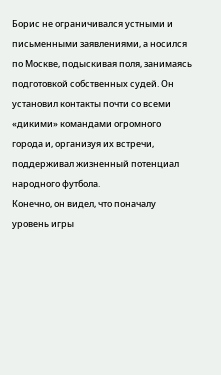Борис не ограничивался устными и письменными заявлениями, а носился по Москве, подыскивая поля, занимаясь подготовкой собственных судей. Он установил контакты почти со всеми «дикими» командами огромного города и, организуя их встречи, поддерживал жизненный потенциал народного футбола.
Конечно, он видел, что поначалу уровень игры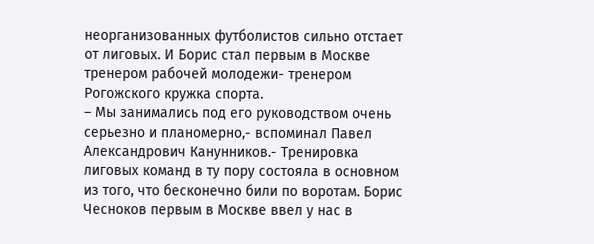неорганизованных футболистов сильно отстает от лиговых. И Борис стал первым в Москве тренером рабочей молодежи- тренером Рогожского кружка спорта.
– Мы занимались под его руководством очень серьезно и планомерно,- вспоминал Павел Александрович Канунников.- Тренировка лиговых команд в ту пору состояла в основном из того, что бесконечно били по воротам. Борис Чесноков первым в Москве ввел у нас в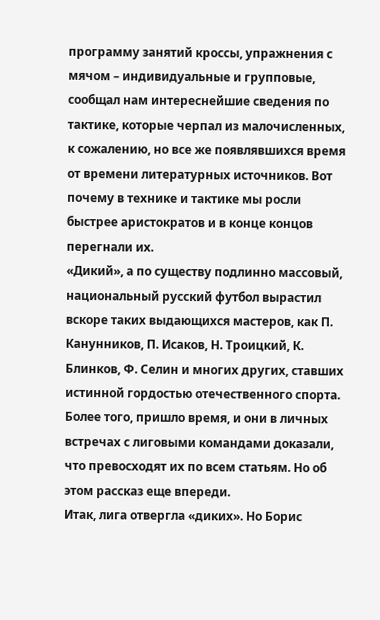программу занятий кроссы, упражнения с мячом – индивидуальные и групповые, сообщал нам интереснейшие сведения по тактике, которые черпал из малочисленных, к сожалению, но все же появлявшихся время от времени литературных источников. Вот почему в технике и тактике мы росли быстрее аристократов и в конце концов перегнали их.
«Дикий», а по существу подлинно массовый, национальный русский футбол вырастил вскоре таких выдающихся мастеров, как П. Канунников, П. Исаков, Н. Троицкий, К. Блинков, Ф. Селин и многих других, ставших истинной гордостью отечественного спорта. Более того, пришло время, и они в личных встречах с лиговыми командами доказали, что превосходят их по всем статьям. Но об этом рассказ еще впереди.
Итак, лига отвергла «диких». Но Борис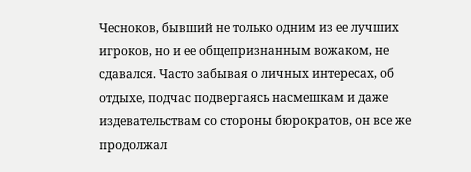Чесноков, бывший не только одним из ее лучших игроков, но и ее общепризнанным вожаком, не сдавался. Часто забывая о личных интересах, об отдыхе, подчас подвергаясь насмешкам и даже издевательствам со стороны бюрократов, он все же продолжал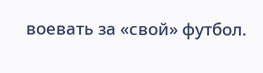воевать за «свой» футбол.